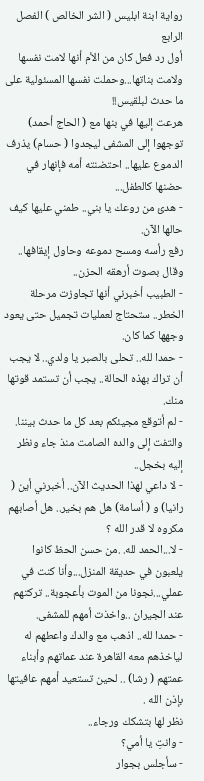رواية ابنة ابليس ( الشر الخالص ) الفصل الرابع
أول رد فعل كان من الأم أنها لامت نفسها ولامت بناتها...وحملت نفسها المسئولية على ما حدث لبلقيس!!
هرعت إليها في بنها مع ( الحاج أحمد)
توجهوا إلى المشفى ليجدوا ( حسام) يذرف الدموع عليها.. احتضنته أمه فإنهار في حضنها كالطفل...
- هدئ من روعك يا بني.. طمني عليها كيف حالها الآن.
رفع رأسه ومسح دموعه وحاول إيقافها.. وقال بصوت أرهقه الحزن..
- الطبيب أخبرني أنها تجاوزت مرحلة الخطر.. ستحتاج لعمليات تجميل حتى يعود وجهها كما كان.
- حمدا لله.. تحلى بالصبر يا ولدي.. لا يجب أن تراك بهذه الحالة.. يجب أن تستمد قوتها منك.
- لم أتوقع مجيئكم بعد كل ما حدث بيننا.
والتفت إلى والده الصامت منذ جاء ونظر إليه بخجل..
- لا داعي لهذا الحديث الآن.. أخبرني أين ( رانيا) و ( أسامة) هل هم بخير.. هل أصابهم مكروه لا قدر الله ؟
- لا...الحمد لله. .من حسن الحظ كانوا يلعبون في حديقة المنزل...وأنا كنت في عملي...نجونا من الموت بأعجوبة.. تركتهم عند الجيران ..واخذت أمهم للمشفى.
- حمدا لله.. اذهب مع والدك واعطهم له لياخذهم معه القاهرة عند عماتهم وأبناء عمتهم ( رشا) .. لحين تستعيد أمهم عافيتها بإذن الله .
نظر لها بتشكك ورجاء..
- وانتِ يا أمي؟
- سأجلس بجوار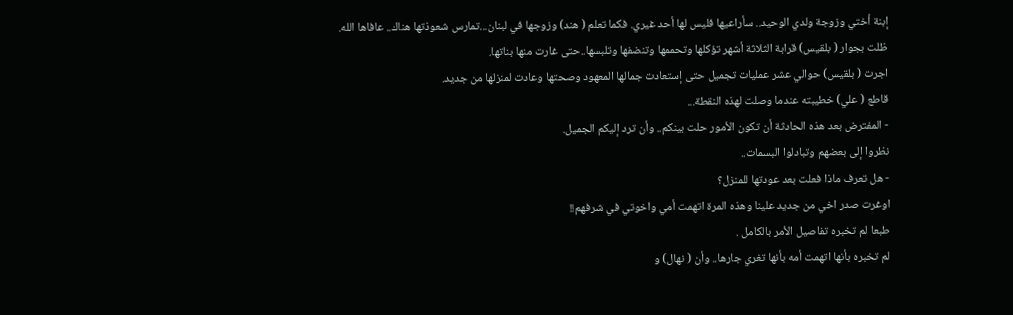إبنة أختي وزوجة ولدي الوحيد.. سأراعيها فليس لها أحد غيري. فكما تعلم ( هند) وزوجها في لبنان...تمارس شعوذتها هناك.. عافاها الله.
ظلت بجوار ( بلقيس) قرابة الثلاثة أشهر تؤكلها وتحممها وتنضفها وتلبسها..حتى غارت منها بناتها.
اجرت ( بلقيس) حوالي عشر عمليات تجميل حتى إستعادت جمالها المعهود وصحتها وعادت لمنزلها من جديد.
قاطع ( علي) خطيبته عندما وصلت لهذه النقطة...
- المفترض بعد هذه الحادثة أن تكون الأمور حلت بينكم.. وأن ترد إليكم الجميل.
نظروا إلى بعضهم وتبادلوا البسمات..
- هل تعرف ماذا فعلت بعد عودتها للمنزل؟
اوغرت صدر اخي من جديد علينا وهذه المرة اتهمت أمي واخوتي في شرفهم!!
طبعا لم تخبره تفاصيل الأمر بالكامل .
لم تخبره بأنها اتهمت أمه بأنها تغري جارها.. وأن ( نهال) و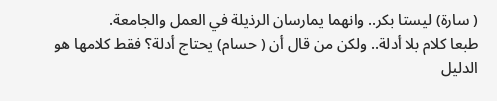( سارة) ليستا بكر.. وانهما يمارسان الرذيلة في العمل والجامعة.
طبعا كلام بلا أدلة.. ولكن من قال أن ( حسام) يحتاج أدلة؟ فقط كلامها هو الدليل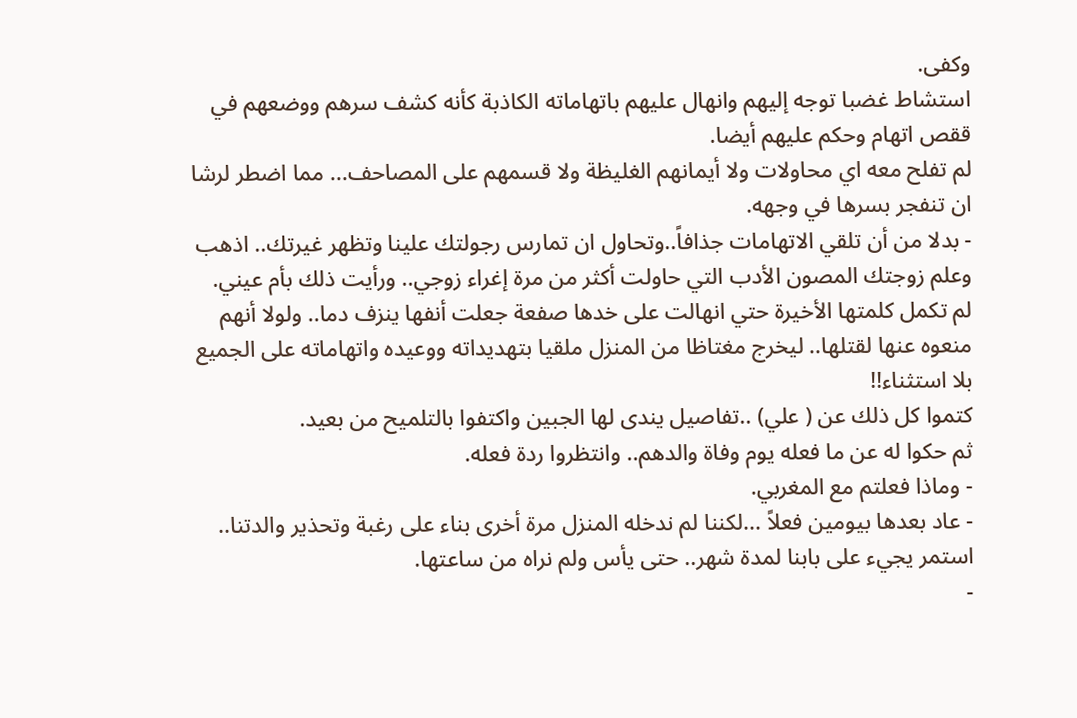وكفى.
استشاط غضبا توجه إليهم وانهال عليهم باتهاماته الكاذبة كأنه كشف سرهم ووضعهم في ققص اتهام وحكم عليهم أيضا.
لم تفلح معه اي محاولات ولا أيمانهم الغليظة ولا قسمهم على المصاحف... مما اضطر لرشا ان تنفجر بسرها في وجهه.
- بدلا من أن تلقي الاتهامات جذافاً..وتحاول ان تمارس رجولتك علينا وتظهر غيرتك.. اذهب وعلم زوجتك المصون الأدب التي حاولت أكثر من مرة إغراء زوجي.. ورأيت ذلك بأم عيني.
لم تكمل كلمتها الأخيرة حتي انهالت على خدها صفعة جعلت أنفها ينزف دما.. ولولا أنهم منعوه عنها لقتلها.. ليخرج مغتاظا من المنزل ملقيا بتهديداته ووعيده واتهاماته على الجميع بلا استثناء!!
كتموا كل ذلك عن ( علي) ..تفاصيل يندى لها الجبين واكتفوا بالتلميح من بعيد.
ثم حكوا له عن ما فعله يوم وفاة والدهم.. وانتظروا ردة فعله.
- وماذا فعلتم مع المغربي.
- عاد بعدها بيومين فعلاً ...لكننا لم ندخله المنزل مرة أخرى بناء على رغبة وتحذير والدتنا.. استمر يجيء على بابنا لمدة شهر.. حتى يأس ولم نراه من ساعتها.
-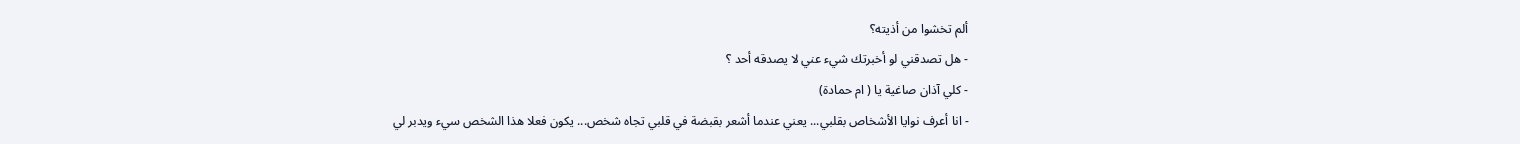ألم تخشوا من أذيته؟
- هل تصدقني لو أخبرتك شيء عني لا يصدقه أحد ؟
- كلي آذان صاغية يا ( ام حمادة)
- انا أعرف نوايا الأشخاص بقلبي... يعني عندما أشعر بقبضة في قلبي تجاه شخص... يكون فعلا هذا الشخص سيء ويدبر لي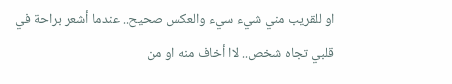او للقريب مني شيء سيء والعكس صحيح.. عندما أشعر براحة في قلبي تجاه شخص.. لاا أخاف منه او من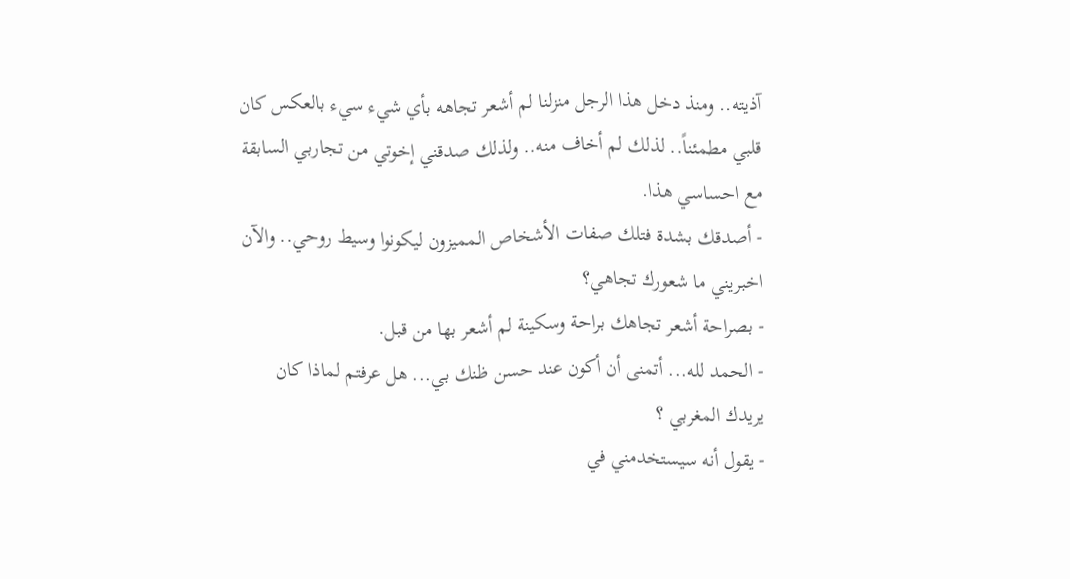آذيته.. ومنذ دخل هذا الرجل منزلنا لم أشعر تجاهه بأي شيء سيء بالعكس كان قلبي مطمئناً.. لذلك لم أخاف منه.. ولذلك صدقني إخوتي من تجاربي السابقة مع احساسي هذا.
- أصدقك بشدة فتلك صفات الأشخاص المميزون ليكونوا وسيط روحي.. والآن اخبريني ما شعورك تجاهي؟
- بصراحة أشعر تجاهك براحة وسكينة لم أشعر بها من قبل.
- الحمد لله... أتمنى أن أكون عند حسن ظنك بي... هل عرفتم لماذا كان يريدك المغربي ؟
- يقول أنه سيستخدمني في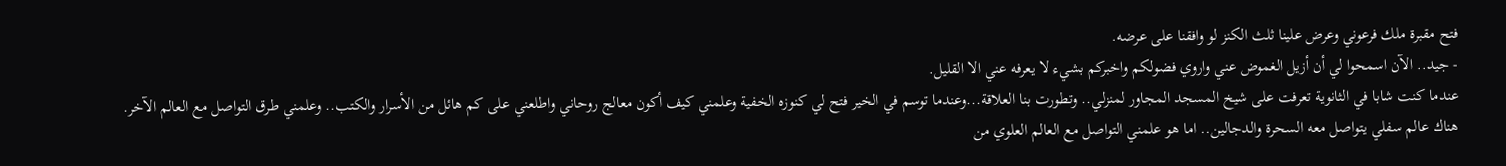فتح مقبرة ملك فرعوني وعرض علينا ثلث الكنز لو وافقنا على عرضه.
- جيد.. الآن اسمحوا لي أن أزيل الغموض عني واروي فضولكم واخبركم بشيء لا يعرفه عني الا القليل.
عندما كنت شابا في الثانوية تعرفت على شيخ المسجد المجاور لمنزلي.. وتطورت بنا العلاقة...وعندما توسم في الخير فتح لي كنوزه الخفية وعلمني كيف أكون معالج روحاني واطلعني على كم هائل من الأسرار والكتب.. وعلمني طرق التواصل مع العالم الآخر.
هناك عالم سفلي يتواصل معه السحرة والدجالين.. اما هو علمني التواصل مع العالم العلوي من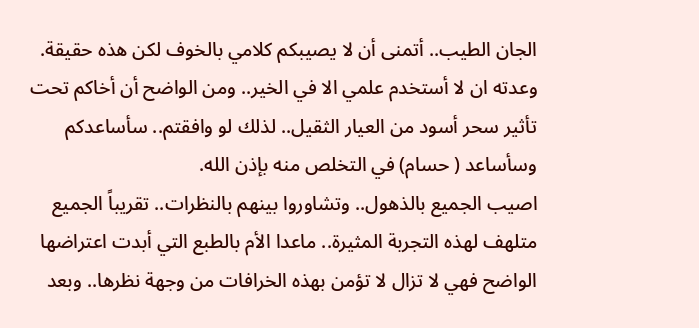الجان الطيب.. أتمنى أن لا يصيبكم كلامي بالخوف لكن هذه حقيقة.
وعدته ان لا أستخدم علمي الا في الخير.. ومن الواضح أن أخاكم تحت تأثير سحر أسود من العيار الثقيل.. لذلك لو وافقتم.. سأساعدكم وسأساعد ( حسام) في التخلص منه بإذن الله.
اصيب الجميع بالذهول.. وتشاوروا بينهم بالنظرات.. تقريباً الجميع متلهف لهذه التجربة المثيرة.. ماعدا الأم بالطبع التي أبدت اعتراضها الواضح فهي لا تزال لا تؤمن بهذه الخرافات من وجهة نظرها.. وبعد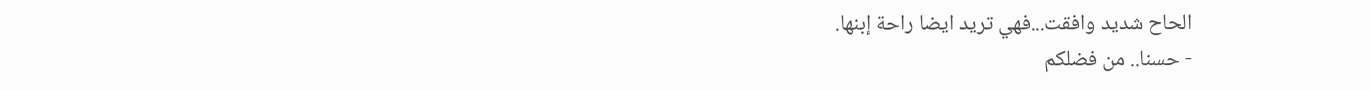الحاح شديد وافقت...فهي تريد ايضا راحة إبنها.
- حسنا.. من فضلكم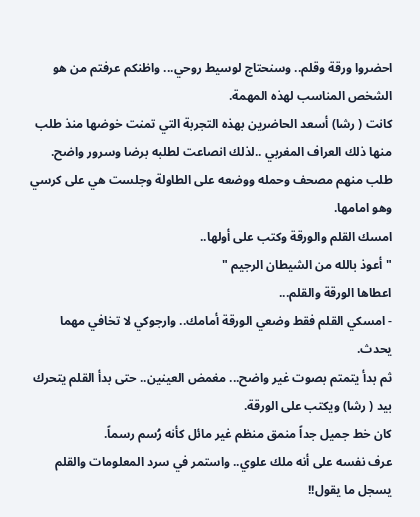احضروا ورقة وقلم.. وسنحتاج لوسيط روحي... واظنكم عرفتم من هو الشخص المناسب لهذه المهمة.
كانت ( رشا) أسعد الحاضرين بهذه التجربة التي تمنت خوضها منذ طلب منها ذلك العراف المغربي ..لذلك انصاعت لطلبه برضا وسرور واضح.
طلب منهم مصحف وحمله ووضعه على الطاولة وجلست هي على كرسي وهو امامها.
امسك القلم والورقة وكتب على أولها..
" أعوذ بالله من الشيطان الرجيم "
اعطاها الورقة والقلم...
- امسكي القلم فقط وضعي الورقة أمامك.. وارجوكي لا تخافي مهما يحدث.
ثم بدأ يتمتم بصوت غير واضح... مغمض العينين.. حتى بدأ القلم يتحرك بيد ( رشا) ويكتب على الورقة.
كان خط جميل جداً منمق منظم غير مائل كأنه رُسم رسماً.
عرف نفسه على أنه ملك علوي.. واستمر في سرد المعلومات والقلم يسجل ما يقول!!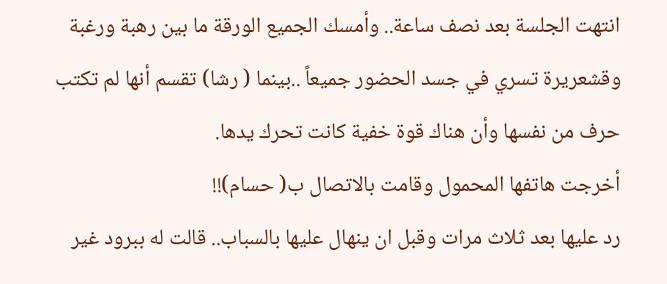انتهت الجلسة بعد نصف ساعة.. وأمسك الجميع الورقة ما بين رهبة ورغبة وقشعريرة تسري في جسد الحضور جميعاً ..بينما ( رشا) تقسم أنها لم تكتب حرف من نفسها وأن هناك قوة خفية كانت تحرك يدها.
أخرجت هاتفها المحمول وقامت بالاتصال ب( حسام)!!
رد عليها بعد ثلاث مرات وقبل ان ينهال عليها بالسباب.. قالت له ببرود غير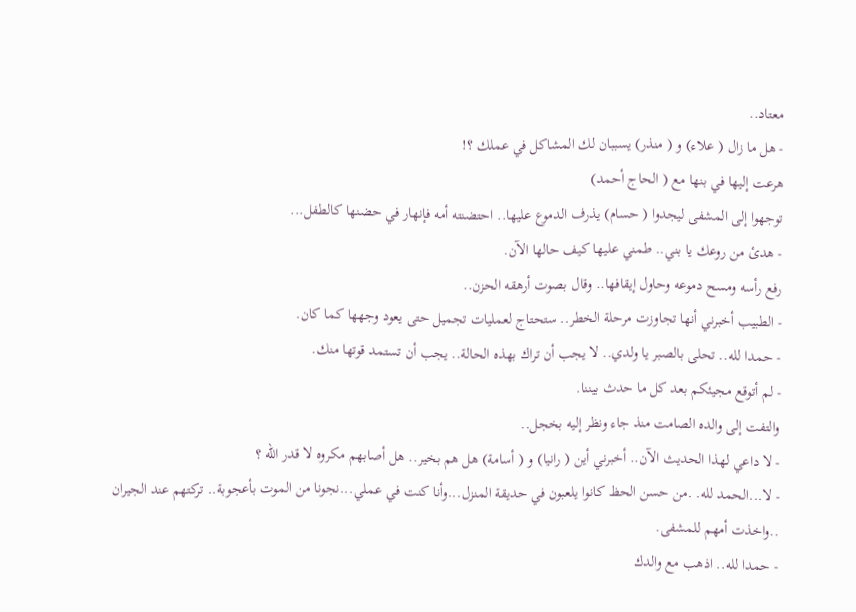معتاد..
- هل ما زال ( علاء) و ( منذر) يسببان لك المشاكل في عملك ؟!
هرعت إليها في بنها مع ( الحاج أحمد)
توجهوا إلى المشفى ليجدوا ( حسام) يذرف الدموع عليها.. احتضنته أمه فإنهار في حضنها كالطفل...
- هدئ من روعك يا بني.. طمني عليها كيف حالها الآن.
رفع رأسه ومسح دموعه وحاول إيقافها.. وقال بصوت أرهقه الحزن..
- الطبيب أخبرني أنها تجاوزت مرحلة الخطر.. ستحتاج لعمليات تجميل حتى يعود وجهها كما كان.
- حمدا لله.. تحلى بالصبر يا ولدي.. لا يجب أن تراك بهذه الحالة.. يجب أن تستمد قوتها منك.
- لم أتوقع مجيئكم بعد كل ما حدث بيننا.
والتفت إلى والده الصامت منذ جاء ونظر إليه بخجل..
- لا داعي لهذا الحديث الآن.. أخبرني أين ( رانيا) و ( أسامة) هل هم بخير.. هل أصابهم مكروه لا قدر الله ؟
- لا...الحمد لله. .من حسن الحظ كانوا يلعبون في حديقة المنزل...وأنا كنت في عملي...نجونا من الموت بأعجوبة.. تركتهم عند الجيران ..واخذت أمهم للمشفى.
- حمدا لله.. اذهب مع والدك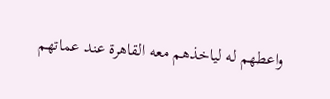واعطهم له لياخذهم معه القاهرة عند عماتهم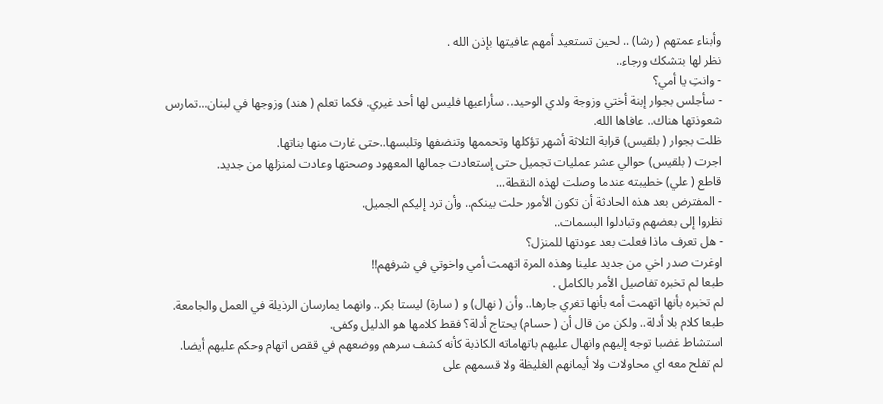وأبناء عمتهم ( رشا) .. لحين تستعيد أمهم عافيتها بإذن الله .
نظر لها بتشكك ورجاء..
- وانتِ يا أمي؟
- سأجلس بجوار إبنة أختي وزوجة ولدي الوحيد.. سأراعيها فليس لها أحد غيري. فكما تعلم ( هند) وزوجها في لبنان...تمارس شعوذتها هناك.. عافاها الله.
ظلت بجوار ( بلقيس) قرابة الثلاثة أشهر تؤكلها وتحممها وتنضفها وتلبسها..حتى غارت منها بناتها.
اجرت ( بلقيس) حوالي عشر عمليات تجميل حتى إستعادت جمالها المعهود وصحتها وعادت لمنزلها من جديد.
قاطع ( علي) خطيبته عندما وصلت لهذه النقطة...
- المفترض بعد هذه الحادثة أن تكون الأمور حلت بينكم.. وأن ترد إليكم الجميل.
نظروا إلى بعضهم وتبادلوا البسمات..
- هل تعرف ماذا فعلت بعد عودتها للمنزل؟
اوغرت صدر اخي من جديد علينا وهذه المرة اتهمت أمي واخوتي في شرفهم!!
طبعا لم تخبره تفاصيل الأمر بالكامل .
لم تخبره بأنها اتهمت أمه بأنها تغري جارها.. وأن ( نهال) و ( سارة) ليستا بكر.. وانهما يمارسان الرذيلة في العمل والجامعة.
طبعا كلام بلا أدلة.. ولكن من قال أن ( حسام) يحتاج أدلة؟ فقط كلامها هو الدليل وكفى.
استشاط غضبا توجه إليهم وانهال عليهم باتهاماته الكاذبة كأنه كشف سرهم ووضعهم في ققص اتهام وحكم عليهم أيضا.
لم تفلح معه اي محاولات ولا أيمانهم الغليظة ولا قسمهم على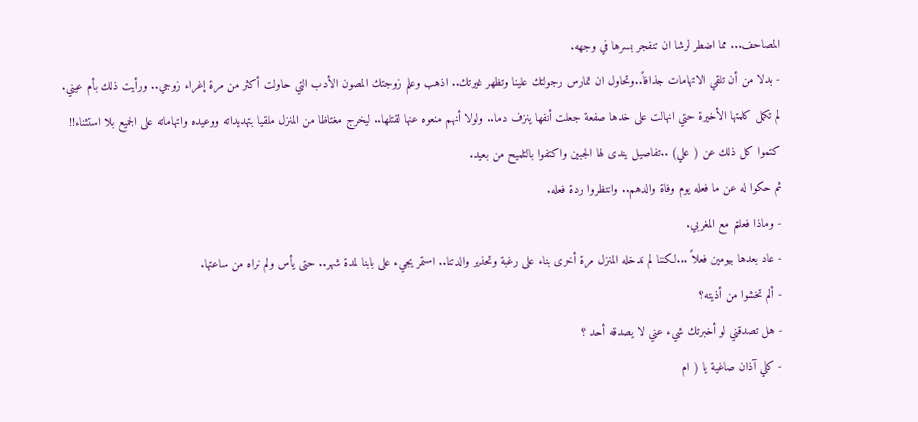المصاحف... مما اضطر لرشا ان تنفجر بسرها في وجهه.
- بدلا من أن تلقي الاتهامات جذافاً..وتحاول ان تمارس رجولتك علينا وتظهر غيرتك.. اذهب وعلم زوجتك المصون الأدب التي حاولت أكثر من مرة إغراء زوجي.. ورأيت ذلك بأم عيني.
لم تكمل كلمتها الأخيرة حتي انهالت على خدها صفعة جعلت أنفها ينزف دما.. ولولا أنهم منعوه عنها لقتلها.. ليخرج مغتاظا من المنزل ملقيا بتهديداته ووعيده واتهاماته على الجميع بلا استثناء!!
كتموا كل ذلك عن ( علي) ..تفاصيل يندى لها الجبين واكتفوا بالتلميح من بعيد.
ثم حكوا له عن ما فعله يوم وفاة والدهم.. وانتظروا ردة فعله.
- وماذا فعلتم مع المغربي.
- عاد بعدها بيومين فعلاً ...لكننا لم ندخله المنزل مرة أخرى بناء على رغبة وتحذير والدتنا.. استمر يجيء على بابنا لمدة شهر.. حتى يأس ولم نراه من ساعتها.
- ألم تخشوا من أذيته؟
- هل تصدقني لو أخبرتك شيء عني لا يصدقه أحد ؟
- كلي آذان صاغية يا ( ام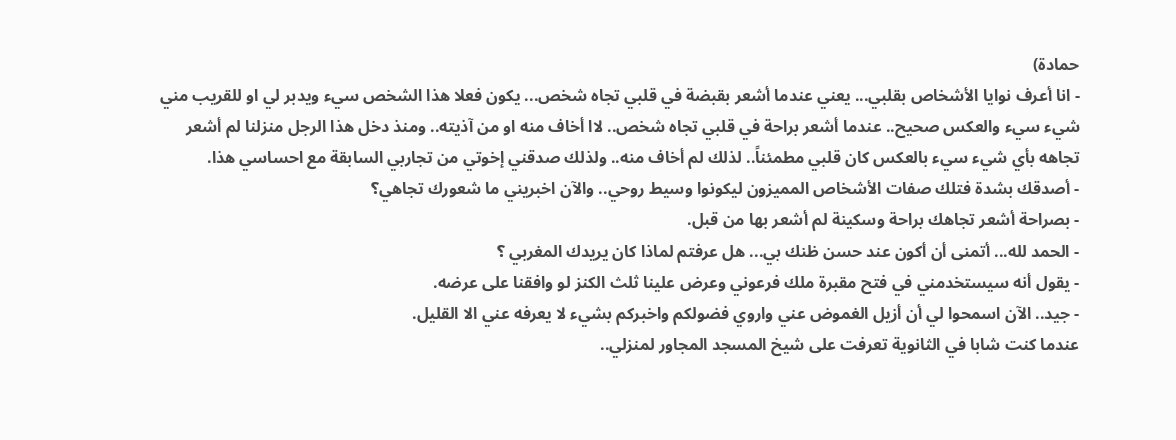حمادة)
- انا أعرف نوايا الأشخاص بقلبي... يعني عندما أشعر بقبضة في قلبي تجاه شخص... يكون فعلا هذا الشخص سيء ويدبر لي او للقريب مني شيء سيء والعكس صحيح.. عندما أشعر براحة في قلبي تجاه شخص.. لاا أخاف منه او من آذيته.. ومنذ دخل هذا الرجل منزلنا لم أشعر تجاهه بأي شيء سيء بالعكس كان قلبي مطمئناً.. لذلك لم أخاف منه.. ولذلك صدقني إخوتي من تجاربي السابقة مع احساسي هذا.
- أصدقك بشدة فتلك صفات الأشخاص المميزون ليكونوا وسيط روحي.. والآن اخبريني ما شعورك تجاهي؟
- بصراحة أشعر تجاهك براحة وسكينة لم أشعر بها من قبل.
- الحمد لله... أتمنى أن أكون عند حسن ظنك بي... هل عرفتم لماذا كان يريدك المغربي ؟
- يقول أنه سيستخدمني في فتح مقبرة ملك فرعوني وعرض علينا ثلث الكنز لو وافقنا على عرضه.
- جيد.. الآن اسمحوا لي أن أزيل الغموض عني واروي فضولكم واخبركم بشيء لا يعرفه عني الا القليل.
عندما كنت شابا في الثانوية تعرفت على شيخ المسجد المجاور لمنزلي..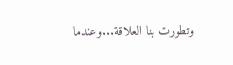وتطورت بنا العلاقة...وعندما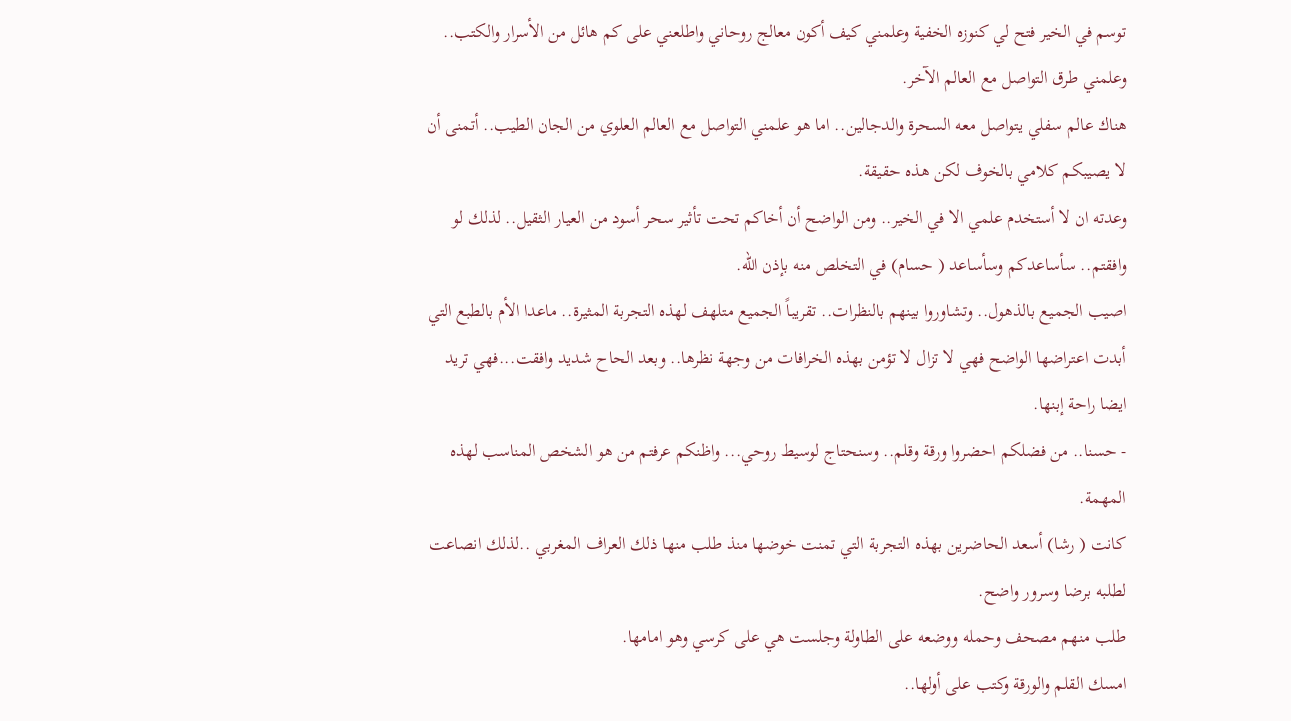توسم في الخير فتح لي كنوزه الخفية وعلمني كيف أكون معالج روحاني واطلعني على كم هائل من الأسرار والكتب.. وعلمني طرق التواصل مع العالم الآخر.
هناك عالم سفلي يتواصل معه السحرة والدجالين.. اما هو علمني التواصل مع العالم العلوي من الجان الطيب.. أتمنى أن لا يصيبكم كلامي بالخوف لكن هذه حقيقة.
وعدته ان لا أستخدم علمي الا في الخير.. ومن الواضح أن أخاكم تحت تأثير سحر أسود من العيار الثقيل.. لذلك لو وافقتم.. سأساعدكم وسأساعد ( حسام) في التخلص منه بإذن الله.
اصيب الجميع بالذهول.. وتشاوروا بينهم بالنظرات.. تقريباً الجميع متلهف لهذه التجربة المثيرة.. ماعدا الأم بالطبع التي أبدت اعتراضها الواضح فهي لا تزال لا تؤمن بهذه الخرافات من وجهة نظرها.. وبعد الحاح شديد وافقت...فهي تريد ايضا راحة إبنها.
- حسنا.. من فضلكم احضروا ورقة وقلم.. وسنحتاج لوسيط روحي... واظنكم عرفتم من هو الشخص المناسب لهذه المهمة.
كانت ( رشا) أسعد الحاضرين بهذه التجربة التي تمنت خوضها منذ طلب منها ذلك العراف المغربي ..لذلك انصاعت لطلبه برضا وسرور واضح.
طلب منهم مصحف وحمله ووضعه على الطاولة وجلست هي على كرسي وهو امامها.
امسك القلم والورقة وكتب على أولها..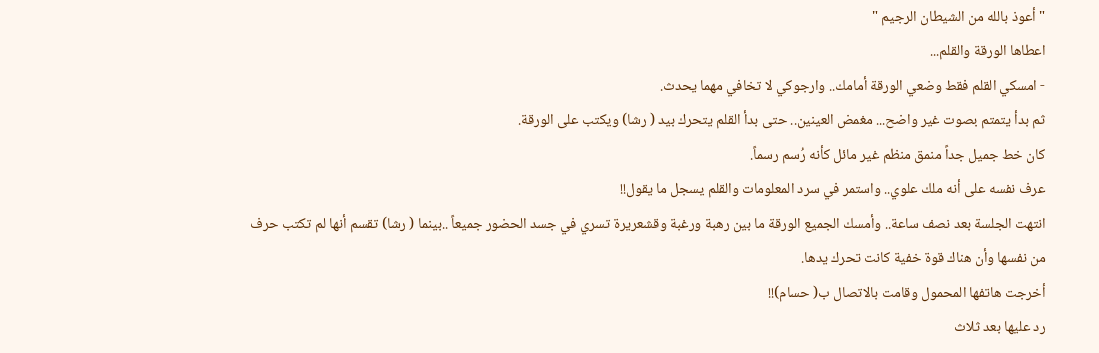" أعوذ بالله من الشيطان الرجيم "
اعطاها الورقة والقلم...
- امسكي القلم فقط وضعي الورقة أمامك.. وارجوكي لا تخافي مهما يحدث.
ثم بدأ يتمتم بصوت غير واضح... مغمض العينين.. حتى بدأ القلم يتحرك بيد ( رشا) ويكتب على الورقة.
كان خط جميل جداً منمق منظم غير مائل كأنه رُسم رسماً.
عرف نفسه على أنه ملك علوي.. واستمر في سرد المعلومات والقلم يسجل ما يقول!!
انتهت الجلسة بعد نصف ساعة.. وأمسك الجميع الورقة ما بين رهبة ورغبة وقشعريرة تسري في جسد الحضور جميعاً ..بينما ( رشا) تقسم أنها لم تكتب حرف من نفسها وأن هناك قوة خفية كانت تحرك يدها.
أخرجت هاتفها المحمول وقامت بالاتصال ب( حسام)!!
رد عليها بعد ثلاث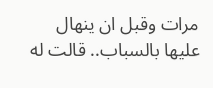مرات وقبل ان ينهال عليها بالسباب.. قالت له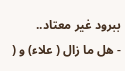ببرود غير معتاد..
- هل ما زال ( علاء) و (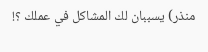منذر) يسببان لك المشاكل في عملك ؟!